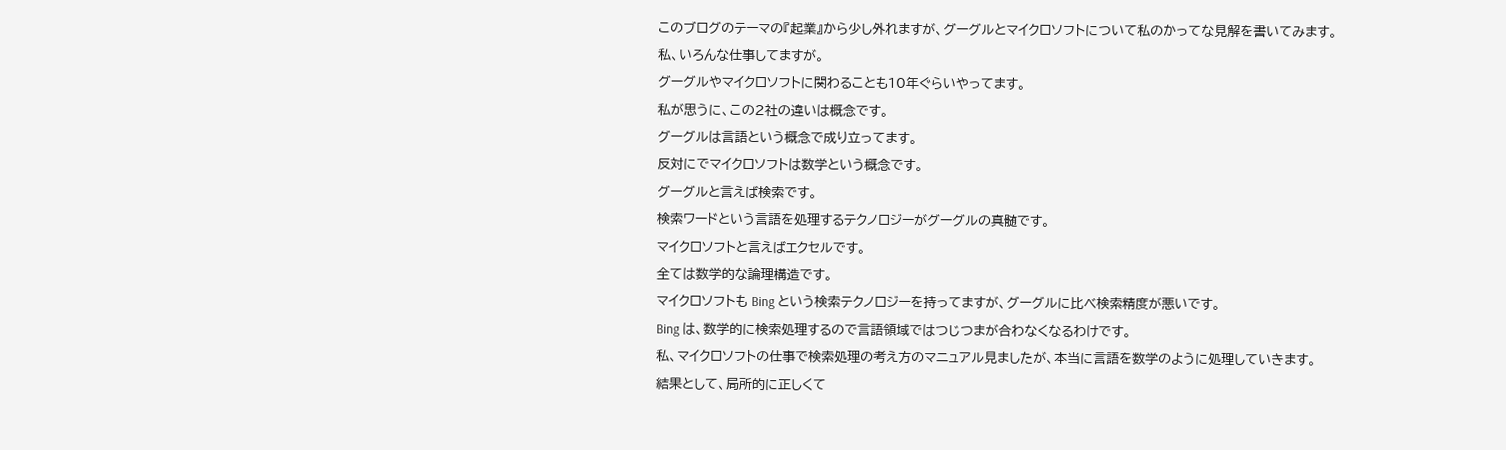このブログのテーマの『起業』から少し外れますが、グーグルとマイクロソフトについて私のかってな見解を書いてみます。
私、いろんな仕事してますが。
グーグルやマイクロソフトに関わることも10年ぐらいやってます。
私が思うに、この2社の違いは概念です。
グーグルは言語という概念で成り立ってます。
反対にでマイクロソフトは数学という概念です。
グーグルと言えば検索です。
検索ワードという言語を処理するテクノロジーがグーグルの真髄です。
マイクロソフトと言えばエクセルです。
全ては数学的な論理構造です。
マイクロソフトも Bing という検索テクノロジーを持ってますが、グーグルに比べ検索精度が悪いです。
Bing は、数学的に検索処理するので言語領域ではつじつまが合わなくなるわけです。
私、マイクロソフトの仕事で検索処理の考え方のマニュアル見ましたが、本当に言語を数学のように処理していきます。
結果として、局所的に正しくて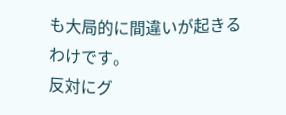も大局的に間違いが起きるわけです。
反対にグ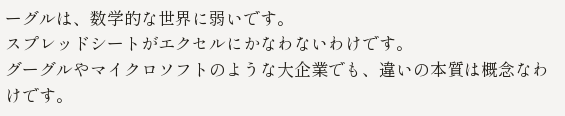ーグルは、数学的な世界に弱いです。
スプレッドシートがエクセルにかなわないわけです。
グーグルやマイクロソフトのような大企業でも、違いの本質は概念なわけです。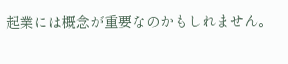起業には概念が重要なのかもしれません。